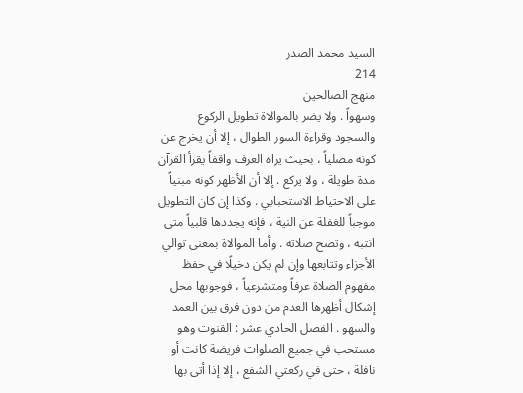السيد محمد الصدر
214
منهج الصالحين
وسهواً . ولا يضر بالموالاة تطويل الركوع والسجود وقراءة السور الطوال ، إلا أن يخرج عن كونه مصلياً ، بحيث يراه العرف واقفاً يقرأ القرآن مدة طويلة ، ولا يركع . إلا أن الأظهر كونه مبنياً على الاحتياط الاستحبابي . وكذا إن كان التطويل موجباً للغفلة عن النية ، فإنه يجددها قلبياً متى انتبه ، وتصح صلاته . وأما الموالاة بمعنى توالي الأجزاء وتتابعها وإن لم يكن دخيلًا في حفظ مفهوم الصلاة عرفاً ومتشرعياً ، فوجوبها محل إشكال أظهرها العدم من دون فرق بين العمد والسهو . الفصل الحادي عشر : القنوت وهو مستحب في جميع الصلوات فريضة كانت أو نافلة ، حتى في ركعتي الشفع ، إلا إذا أتى بها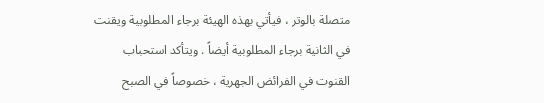متصلة بالوتر ، فيأتي بهذه الهيئة برجاء المطلوبية ويقنت في الثانية برجاء المطلوبية أيضاً . ويتأكد استحباب القنوت في الفرائض الجهرية ، خصوصاً في الصبح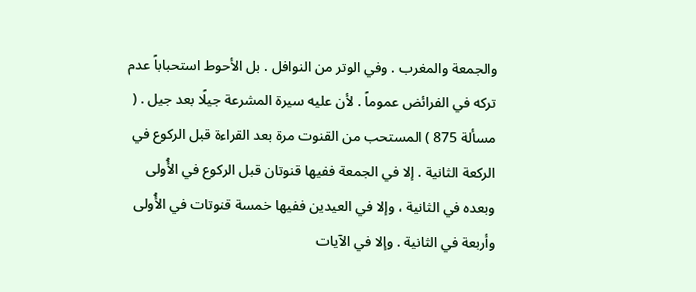والجمعة والمغرب . وفي الوتر من النوافل . بل الأحوط استحباباً عدم تركه في الفرائض عموماً . لأن عليه سيرة المشرعة جيلًا بعد جيل . ( مسألة 875 ) المستحب من القنوت مرة بعد القراءة قبل الركوع في الركعة الثانية . إلا في الجمعة ففيها قنوتان قبل الركوع في الأُولى وبعده في الثانية ، وإلا في العيدين ففيها خمسة قنوتات في الأُولى وأربعة في الثانية . وإلا في الآيات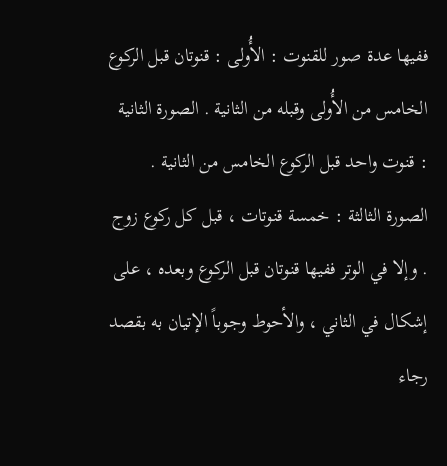ففيها عدة صور للقنوت : الأُولى : قنوتان قبل الركوع الخامس من الأُولى وقبله من الثانية . الصورة الثانية : قنوت واحد قبل الركوع الخامس من الثانية . الصورة الثالثة : خمسة قنوتات ، قبل كل ركوع زوج . وإلا في الوتر ففيها قنوتان قبل الركوع وبعده ، على إشكال في الثاني ، والأحوط وجوباً الإتيان به بقصد رجاء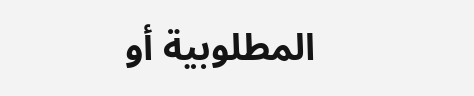المطلوبية أو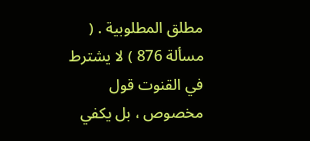مطلق المطلوبية . ( مسألة 876 ) لا يشترط في القنوت قول مخصوص ، بل يكفي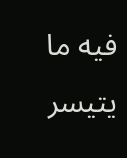فيه ما يتيسر